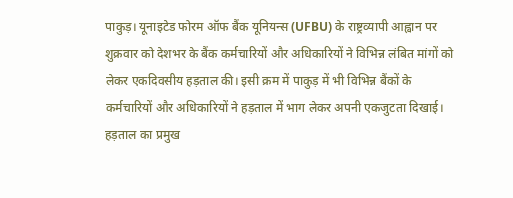पाकुड़। यूनाइटेड फोरम ऑफ बैंक यूनियन्स (UFBU) के राष्ट्रव्यापी आह्वान पर शुक्रवार को देशभर के बैंक कर्मचारियों और अधिकारियों ने विभिन्न लंबित मांगों को लेकर एकदिवसीय हड़ताल की। इसी क्रम में पाकुड़ में भी विभिन्न बैंकों के कर्मचारियों और अधिकारियों ने हड़ताल में भाग लेकर अपनी एकजुटता दिखाई। हड़ताल का प्रमुख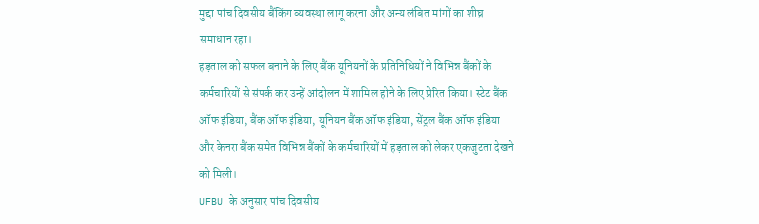मुद्दा पांच दिवसीय बैंकिंग व्यवस्था लागू करना और अन्य लंबित मांगों का शीघ्र समाधान रहा।
हड़ताल को सफल बनाने के लिए बैंक यूनियनों के प्रतिनिधियों ने विभिन्न बैंकों के कर्मचारियों से संपर्क कर उन्हें आंदोलन में शामिल होने के लिए प्रेरित किया। स्टेट बैंक ऑफ इंडिया, बैंक ऑफ इंडिया, यूनियन बैंक ऑफ इंडिया, सेंट्रल बैंक ऑफ इंडिया और केनरा बैंक समेत विभिन्न बैंकों के कर्मचारियों में हड़ताल को लेकर एकजुटता देखने को मिली।
UFBU के अनुसार पांच दिवसीय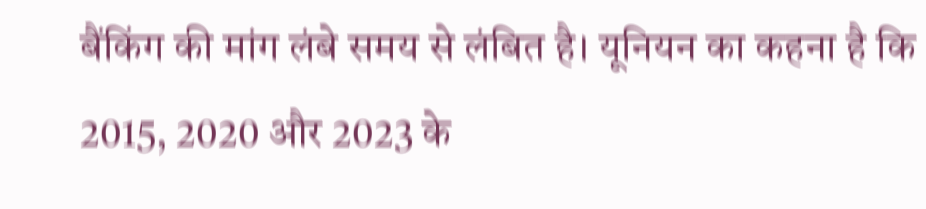बैंकिंग की मांग लंबे समय से लंबित है। यूनियन का कहना है कि 2015, 2020 और 2023 के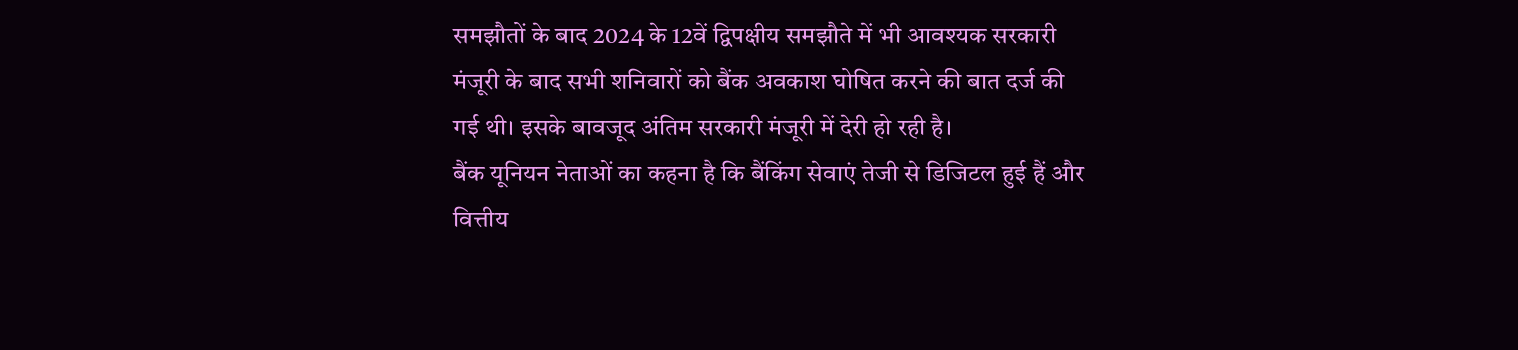समझौतों के बाद 2024 के 12वें द्विपक्षीय समझौते में भी आवश्यक सरकारी मंजूरी के बाद सभी शनिवारों को बैंक अवकाश घोषित करने की बात दर्ज की गई थी। इसके बावजूद अंतिम सरकारी मंजूरी में देरी हो रही है।
बैंक यूनियन नेताओं का कहना है कि बैंकिंग सेवाएं तेजी से डिजिटल हुई हैं और वित्तीय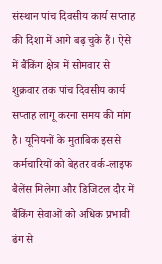संस्थान पांच दिवसीय कार्य सप्ताह की दिशा में आगे बढ़ चुके हैं। ऐसे में बैंकिंग क्षेत्र में सोमवार से शुक्रवार तक पांच दिवसीय कार्य सप्ताह लागू करना समय की मांग है। यूनियनों के मुताबिक इससे कर्मचारियों को बेहतर वर्क-लाइफ बैलेंस मिलेगा और डिजिटल दौर में बैंकिंग सेवाओं को अधिक प्रभावी ढंग से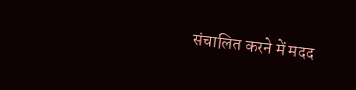संचालित करने में मदद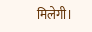मिलेगी।